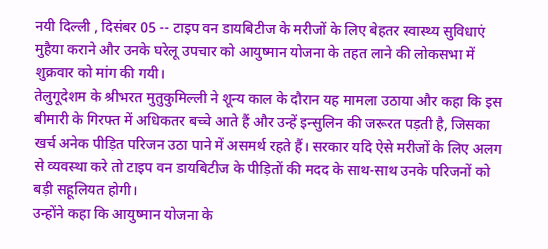नयी दिल्ली , दिसंबर 05 -- टाइप वन डायबिटीज के मरीजों के लिए बेहतर स्वास्थ्य सुविधाएं मुहैया कराने और उनके घरेलू उपचार को आयुष्मान योजना के तहत लाने की लोकसभा में शुक्रवार को मांग की गयी।
तेलुगूदेशम के श्रीभरत मुतुकुमिल्ली ने शून्य काल के दौरान यह मामला उठाया और कहा कि इस बीमारी के गिरफ्त में अधिकतर बच्चे आते हैं और उन्हें इन्सुलिन की जरूरत पड़ती है, जिसका खर्च अनेक पीड़ित परिजन उठा पाने में असमर्थ रहते हैं। सरकार यदि ऐसे मरीजों के लिए अलग से व्यवस्था करे तो टाइप वन डायबिटीज के पीड़ितों की मदद के साथ-साथ उनके परिजनों को बड़ी सहूलियत होगी।
उन्होंने कहा कि आयुष्मान योजना के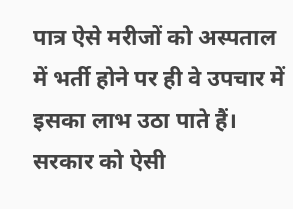पात्र ऐसे मरीजों को अस्पताल में भर्ती होने पर ही वे उपचार में इसका लाभ उठा पाते हैं। सरकार को ऐसी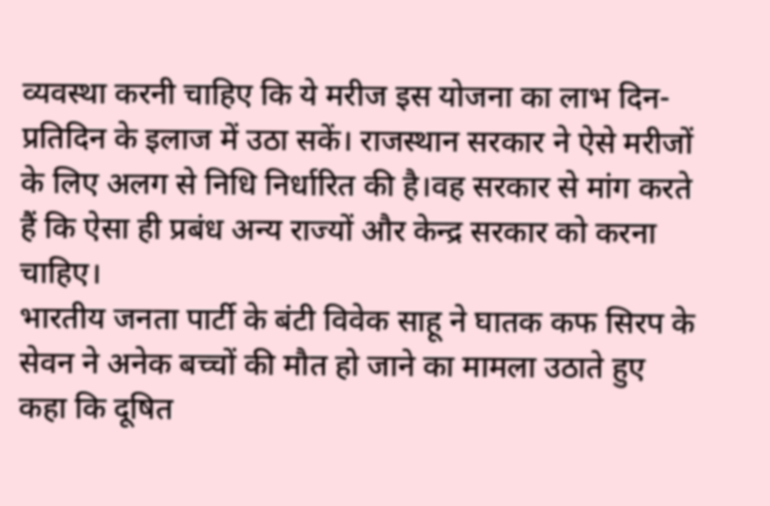व्यवस्था करनी चाहिए कि ये मरीज इस योजना का लाभ दिन-प्रतिदिन के इलाज में उठा सकें। राजस्थान सरकार ने ऐसे मरीजों के लिए अलग से निधि निर्धारित की है।वह सरकार से मांग करते हैं कि ऐसा ही प्रबंध अन्य राज्यों और केन्द्र सरकार को करना चाहिए।
भारतीय जनता पार्टी के बंटी विवेक साहू ने घातक कफ सिरप के सेवन ने अनेक बच्चों की मौत हो जाने का मामला उठाते हुए कहा कि दूषित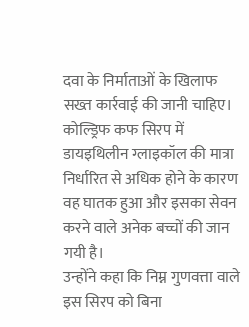दवा के निर्माताओं के खिलाफ सख्त कार्रवाई की जानी चाहिए। कोल्ड्रिफ कफ सिरप में डायइथिलीन ग्लाइकॉल की मात्रा निर्धारित से अधिक होने के कारण वह घातक हुआ और इसका सेवन करने वाले अनेक बच्चों की जान गयी है।
उन्होंने कहा कि निम्न गुणवत्ता वाले इस सिरप को बिना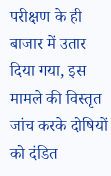परीक्षण के ही बाजार में उतार दिया गया, इस मामले की विस्तृत जांच करके दोषियों को दंडित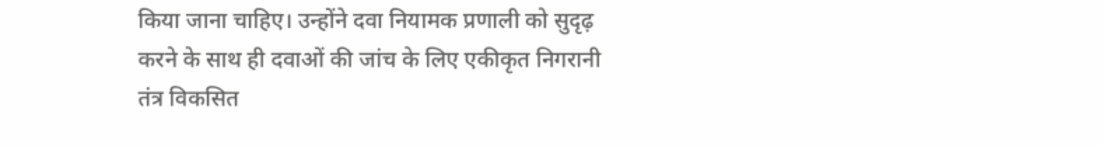किया जाना चाहिए। उन्होंने दवा नियामक प्रणाली को सुदृढ़ करने के साथ ही दवाओं की जांच के लिए एकीकृत निगरानी तंत्र विकसित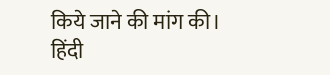किये जाने की मांग की।
हिंदी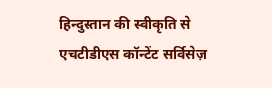हिन्दुस्तान की स्वीकृति से एचटीडीएस कॉन्टेंट सर्विसेज़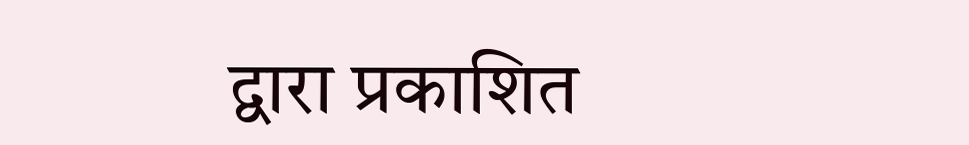द्वारा प्रकाशित